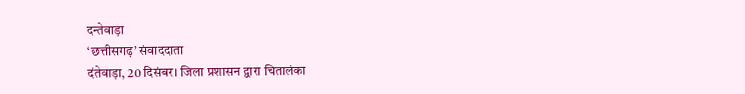दन्तेवाड़ा
‘छत्तीसगढ़’ संवाददाता
दंतेवाड़ा, 20 दिसंबर। जिला प्रशासन द्वारा चितालंका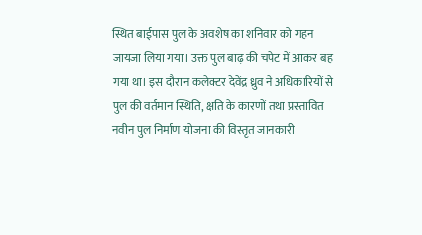स्थित बाईपास पुल के अवशेष का शनिवार को गहन जायजा लिया गया। उक्त पुल बाढ़ की चपेट में आकर बह गया था। इस दौरान कलेक्टर देवेंद्र ध्रुव ने अधिकारियों से पुल की वर्तमान स्थिति, क्षति के कारणों तथा प्रस्तावित नवीन पुल निर्माण योजना की विस्तृत जानकारी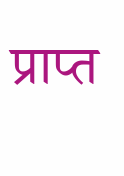प्राप्त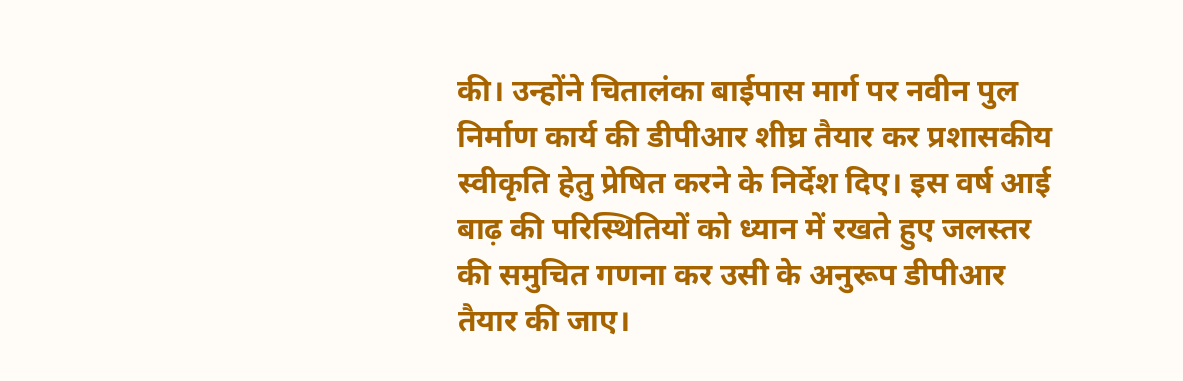की। उन्होंने चितालंका बाईपास मार्ग पर नवीन पुल निर्माण कार्य की डीपीआर शीघ्र तैयार कर प्रशासकीय स्वीकृति हेतु प्रेषित करने के निर्देश दिए। इस वर्ष आई बाढ़ की परिस्थितियों को ध्यान में रखते हुए जलस्तर की समुचित गणना कर उसी के अनुरूप डीपीआर तैयार की जाए।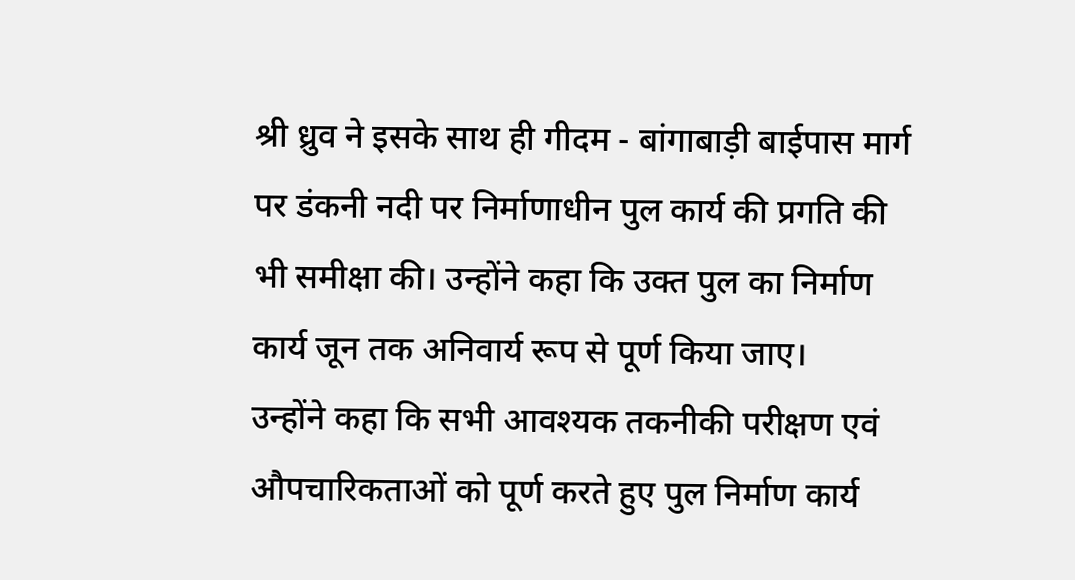श्री ध्रुव ने इसके साथ ही गीदम - बांगाबाड़ी बाईपास मार्ग पर डंकनी नदी पर निर्माणाधीन पुल कार्य की प्रगति की भी समीक्षा की। उन्होंने कहा कि उक्त पुल का निर्माण कार्य जून तक अनिवार्य रूप से पूर्ण किया जाए।
उन्होंने कहा कि सभी आवश्यक तकनीकी परीक्षण एवं औपचारिकताओं को पूर्ण करते हुए पुल निर्माण कार्य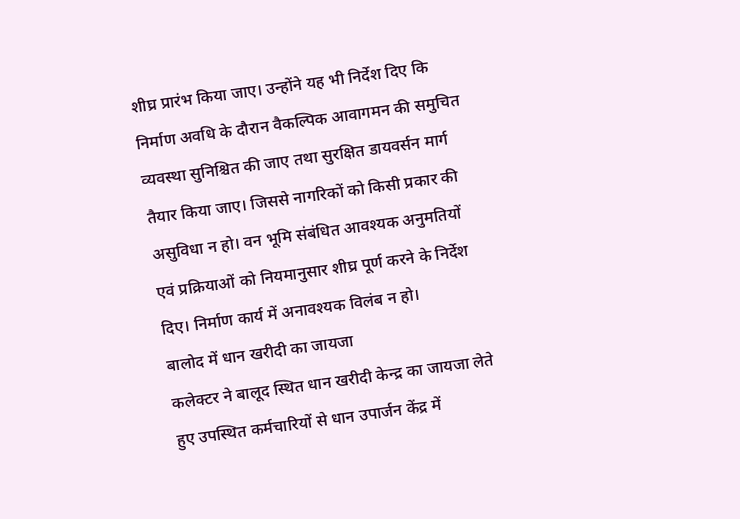शीघ्र प्रारंभ किया जाए। उन्होंने यह भी निर्देश दिए कि निर्माण अवधि के दौरान वैकल्पिक आवागमन की समुचित व्यवस्था सुनिश्चित की जाए तथा सुरक्षित डायवर्सन मार्ग तैयार किया जाए। जिससे नागरिकों को किसी प्रकार की असुविधा न हो। वन भूमि संबंधित आवश्यक अनुमतियों एवं प्रक्रियाओं को नियमानुसार शीघ्र पूर्ण करने के निर्देश दिए। निर्माण कार्य में अनावश्यक विलंब न हो।
बालोद में धान खरीदी का जायजा
कलेक्टर ने बालूद स्थित धान खरीदी केन्द्र का जायजा लेते हुए उपस्थित कर्मचारियों से धान उपार्जन केंद्र में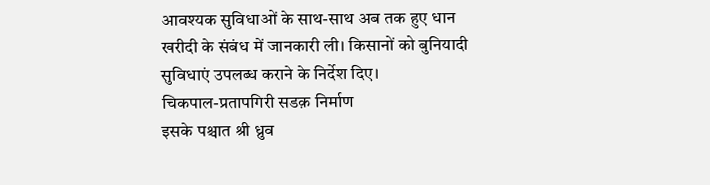आवश्यक सुविधाओं के साथ-साथ अब तक हुए धान खरीदी के संबंध में जानकारी ली। किसानों को बुनियादी सुविधाएं उपलब्ध कराने के निर्देश दिए।
चिकपाल-प्रतापगिरी सडक़ निर्माण
इसके पश्चात श्री ध्रुव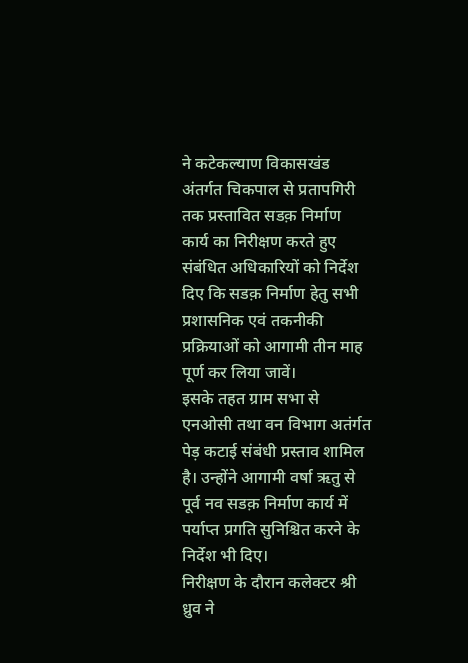ने कटेकल्याण विकासखंड अंतर्गत चिकपाल से प्रतापगिरी तक प्रस्तावित सडक़ निर्माण कार्य का निरीक्षण करते हुए संबंधित अधिकारियों को निर्देश दिए कि सडक़ निर्माण हेतु सभी प्रशासनिक एवं तकनीकी प्रक्रियाओं को आगामी तीन माह पूर्ण कर लिया जावें।
इसके तहत ग्राम सभा से एनओसी तथा वन विभाग अतंर्गत पेड़ कटाई संबंधी प्रस्ताव शामिल है। उन्होंने आगामी वर्षा ऋतु से पूर्व नव सडक़ निर्माण कार्य में पर्याप्त प्रगति सुनिश्चित करने के निर्देश भी दिए।
निरीक्षण के दौरान कलेक्टर श्री ध्रुव ने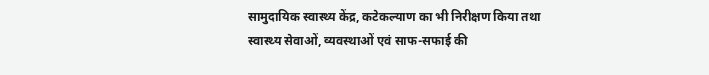सामुदायिक स्वास्थ्य केंद्र, कटेकल्याण का भी निरीक्षण किया तथा स्वास्थ्य सेवाओं, व्यवस्थाओं एवं साफ-सफाई की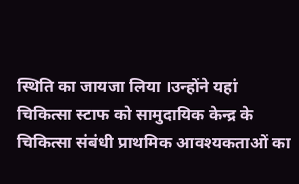स्थिति का जायजा लिया ।उन्होंने यहां चिकित्सा स्टाफ को सामुदायिक केन्द्र के चिकित्सा संबंधी प्राथमिक आवश्यकताओं का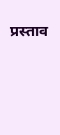प्रस्ताव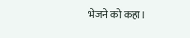भेजने को कहा।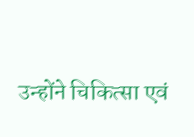उन्होंने चिकित्सा एवं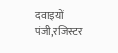दवाइयों पंजी,रजिस्टर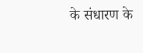के संधारण के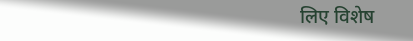लिए विशेष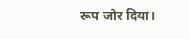रूप जोर दिया।